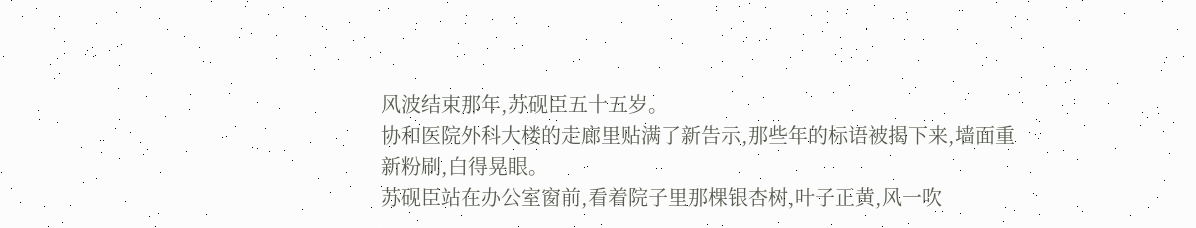风波结束那年,苏砚臣五十五岁。
协和医院外科大楼的走廊里贴满了新告示,那些年的标语被揭下来,墙面重新粉刷,白得晃眼。
苏砚臣站在办公室窗前,看着院子里那棵银杏树,叶子正黄,风一吹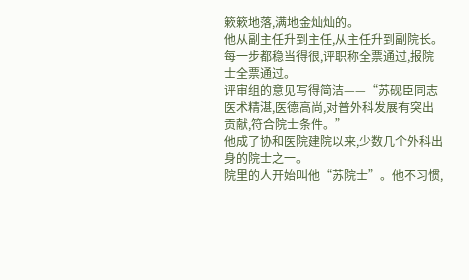簌簌地落,满地金灿灿的。
他从副主任升到主任,从主任升到副院长。每一步都稳当得很,评职称全票通过,报院士全票通过。
评审组的意见写得简洁——“苏砚臣同志医术精湛,医德高尚,对普外科发展有突出贡献,符合院士条件。”
他成了协和医院建院以来,少数几个外科出身的院士之一。
院里的人开始叫他“苏院士”。他不习惯,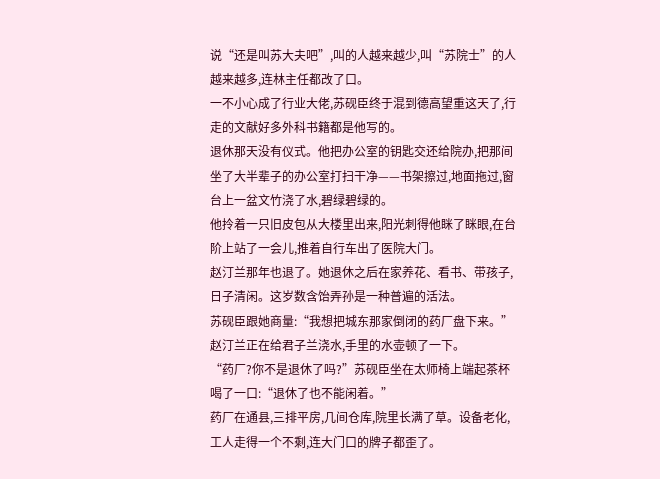说“还是叫苏大夫吧”,叫的人越来越少,叫“苏院士”的人越来越多,连林主任都改了口。
一不小心成了行业大佬,苏砚臣终于混到德高望重这天了,行走的文献好多外科书籍都是他写的。
退休那天没有仪式。他把办公室的钥匙交还给院办,把那间坐了大半辈子的办公室打扫干净——书架擦过,地面拖过,窗台上一盆文竹浇了水,碧绿碧绿的。
他拎着一只旧皮包从大楼里出来,阳光刺得他眯了眯眼,在台阶上站了一会儿,推着自行车出了医院大门。
赵汀兰那年也退了。她退休之后在家养花、看书、带孩子,日子清闲。这岁数含饴弄孙是一种普遍的活法。
苏砚臣跟她商量:“我想把城东那家倒闭的药厂盘下来。”赵汀兰正在给君子兰浇水,手里的水壶顿了一下。
“药厂?你不是退休了吗?”苏砚臣坐在太师椅上端起茶杯喝了一口:“退休了也不能闲着。”
药厂在通县,三排平房,几间仓库,院里长满了草。设备老化,工人走得一个不剩,连大门口的牌子都歪了。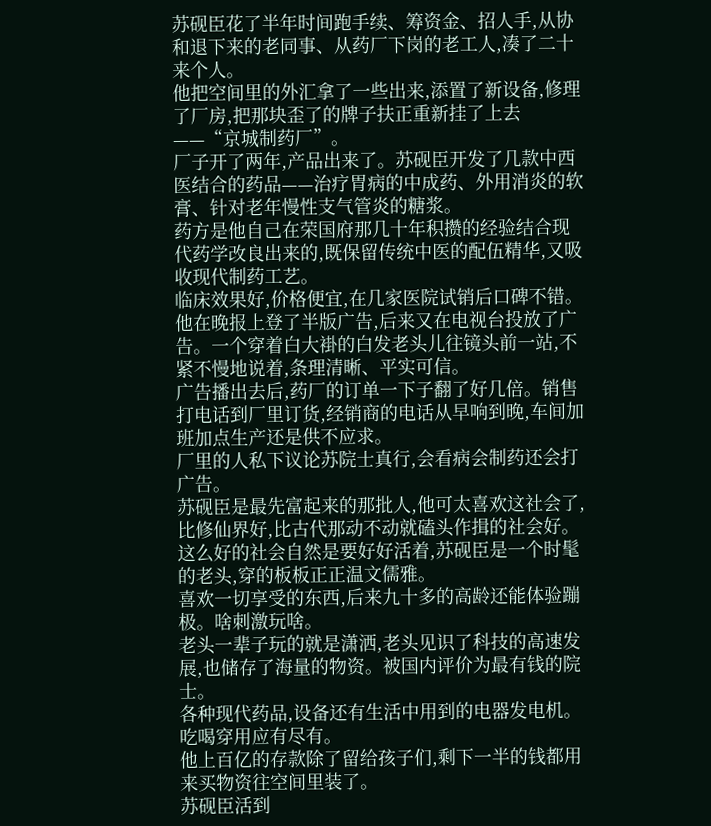苏砚臣花了半年时间跑手续、筹资金、招人手,从协和退下来的老同事、从药厂下岗的老工人,凑了二十来个人。
他把空间里的外汇拿了一些出来,添置了新设备,修理了厂房,把那块歪了的牌子扶正重新挂了上去——“京城制药厂”。
厂子开了两年,产品出来了。苏砚臣开发了几款中西医结合的药品——治疗胃病的中成药、外用消炎的软膏、针对老年慢性支气管炎的糖浆。
药方是他自己在荣国府那几十年积攒的经验结合现代药学改良出来的,既保留传统中医的配伍精华,又吸收现代制药工艺。
临床效果好,价格便宜,在几家医院试销后口碑不错。
他在晚报上登了半版广告,后来又在电视台投放了广告。一个穿着白大褂的白发老头儿往镜头前一站,不紧不慢地说着,条理清晰、平实可信。
广告播出去后,药厂的订单一下子翻了好几倍。销售打电话到厂里订货,经销商的电话从早响到晚,车间加班加点生产还是供不应求。
厂里的人私下议论苏院士真行,会看病会制药还会打广告。
苏砚臣是最先富起来的那批人,他可太喜欢这社会了,比修仙界好,比古代那动不动就磕头作揖的社会好。
这么好的社会自然是要好好活着,苏砚臣是一个时髦的老头,穿的板板正正温文儒雅。
喜欢一切享受的东西,后来九十多的高龄还能体验蹦极。啥刺激玩啥。
老头一辈子玩的就是潇洒,老头见识了科技的高速发展,也储存了海量的物资。被国内评价为最有钱的院士。
各种现代药品,设备还有生活中用到的电器发电机。吃喝穿用应有尽有。
他上百亿的存款除了留给孩子们,剩下一半的钱都用来买物资往空间里装了。
苏砚臣活到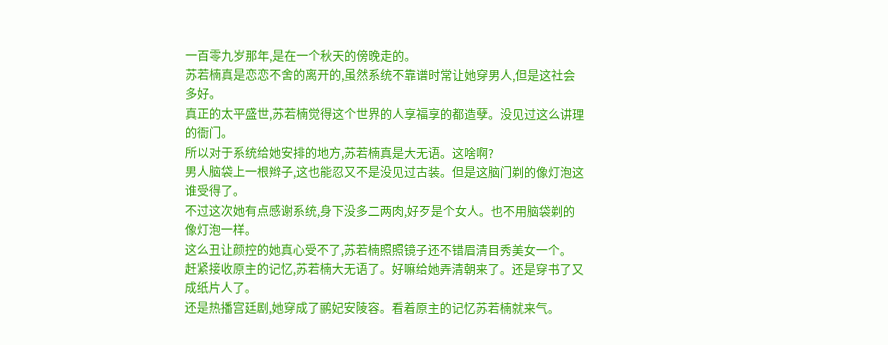一百零九岁那年,是在一个秋天的傍晚走的。
苏若楠真是恋恋不舍的离开的,虽然系统不靠谱时常让她穿男人,但是这社会多好。
真正的太平盛世,苏若楠觉得这个世界的人享福享的都造孽。没见过这么讲理的衙门。
所以对于系统给她安排的地方,苏若楠真是大无语。这啥啊?
男人脑袋上一根辫子,这也能忍又不是没见过古装。但是这脑门剃的像灯泡这谁受得了。
不过这次她有点感谢系统,身下没多二两肉,好歹是个女人。也不用脑袋剃的像灯泡一样。
这么丑让颜控的她真心受不了,苏若楠照照镜子还不错眉清目秀美女一个。
赶紧接收原主的记忆,苏若楠大无语了。好嘛给她弄清朝来了。还是穿书了又成纸片人了。
还是热播宫廷剧,她穿成了鹂妃安陵容。看着原主的记忆苏若楠就来气。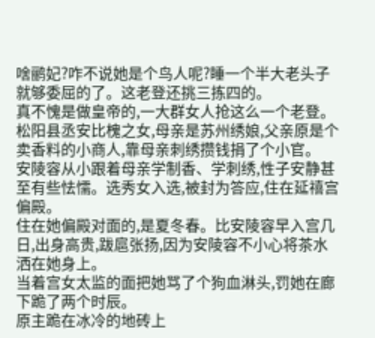啥鹂妃?咋不说她是个鸟人呢?睡一个半大老头子就够委屈的了。这老登还挑三拣四的。
真不愧是做皇帝的,一大群女人抢这么一个老登。
松阳县丞安比槐之女,母亲是苏州绣娘,父亲原是个卖香料的小商人,靠母亲刺绣攒钱捐了个小官。
安陵容从小跟着母亲学制香、学刺绣,性子安静甚至有些怯懦。选秀女入选,被封为答应,住在延禧宫偏殿。
住在她偏殿对面的,是夏冬春。比安陵容早入宫几日,出身高贵,跋扈张扬,因为安陵容不小心将茶水洒在她身上。
当着宫女太监的面把她骂了个狗血淋头,罚她在廊下跪了两个时辰。
原主跪在冰冷的地砖上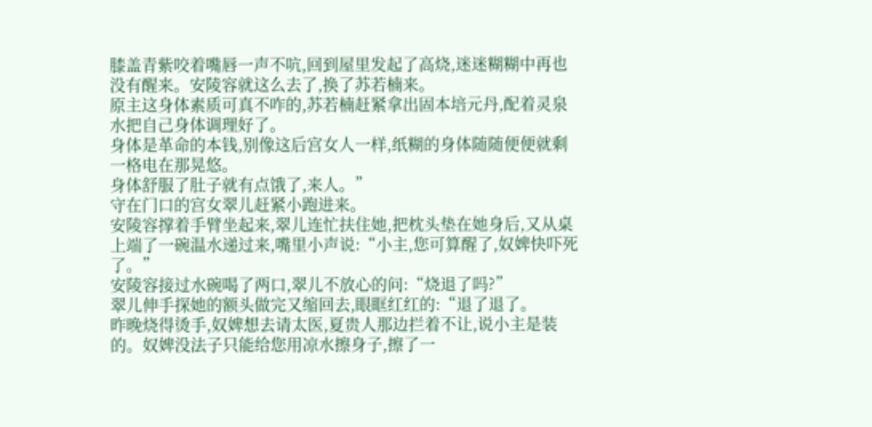膝盖青紫咬着嘴唇一声不吭,回到屋里发起了高烧,迷迷糊糊中再也没有醒来。安陵容就这么去了,换了苏若楠来。
原主这身体素质可真不咋的,苏若楠赶紧拿出固本培元丹,配着灵泉水把自己身体调理好了。
身体是革命的本钱,别像这后宫女人一样,纸糊的身体随随便便就剩一格电在那晃悠。
身体舒服了肚子就有点饿了,来人。”
守在门口的宫女翠儿赶紧小跑进来。
安陵容撑着手臂坐起来,翠儿连忙扶住她,把枕头垫在她身后,又从桌上端了一碗温水递过来,嘴里小声说:“小主,您可算醒了,奴婢快吓死了。”
安陵容接过水碗喝了两口,翠儿不放心的问:“烧退了吗?”
翠儿伸手探她的额头做完又缩回去,眼眶红红的:“退了退了。
昨晚烧得烫手,奴婢想去请太医,夏贵人那边拦着不让,说小主是装的。奴婢没法子只能给您用凉水擦身子,擦了一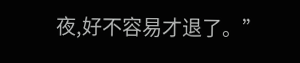夜,好不容易才退了。”